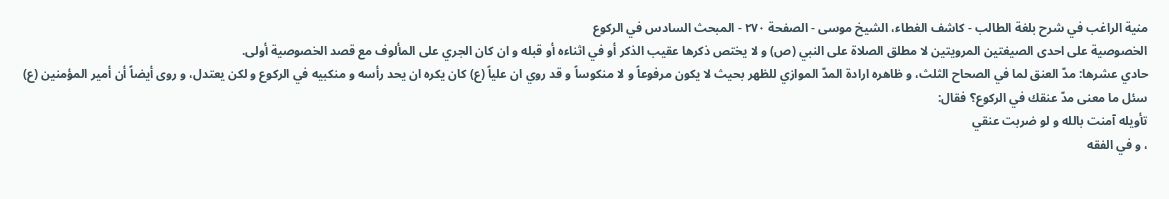منية الراغب في شرح بلغة الطالب - كاشف الغطاء، الشيخ موسی - الصفحة ٢٧٠ - المبحث السادس في الركوع
الخصوصية على احدى الصيغتين المرويتين لا مطلق الصلاة على النبي (ص) و لا يختص ذكرها عقيب الذكر أو في اثناءه أو قبله و ان كان الجري على المألوف مع قصد الخصوصية أولى.
حادي عشرها: مدّ العنق لما في الصحاح الثلث، و ظاهره ارادة المدّ الموازي للظهر بحيث لا يكون مرفوعاً و لا منكوساً و قد روي ان علياً (ع) كان يكره ان يحد رأسه و منكبيه في الركوع و لكن يعتدل، و روى أيضاً أن أمير المؤمنين (ع) سئل ما معنى مدّ عنقك في الركوع؟ فقال:
تأويله آمنت بالله و لو ضربت عنقي
، و في الفقه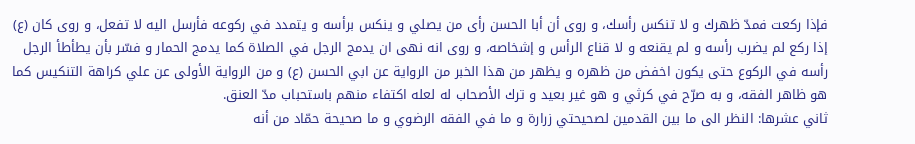فإذا ركعت فمدّ ظهرك و لا تنكس رأسك، و روى أن أبا الحسن رأى من يصلي و ينكس برأسه و يتمدد في ركوعه فأرسل اليه لا تفعل، و روى كان (ع) إذا ركع لم يضرب رأسه و لم يقنعه و لا قناع الرأس و إشخاصه، و روى انه نهى ان يدمج الرجل في الصلاة كما يدمج الحمار و فسّر بأن يطأطأ الرجل رأسه في الركوع حتى يكون اخفض من ظهره و يظهر من هذا الخبر من الرواية عن ابي الحسن (ع) و من الرواية الأولى عن علي كراهة التنكيس كما هو ظاهر الفقه، و به صرّح في كرثي و هو غير بعيد و ترك الأصحاب له لعله اكتفاء منهم باستحباب مدّ العنق.
ثاني عشرها: النظر الى ما بين القدمين لصحيحتي زرارة و ما في الفقه الرضوي و ما صحيحة حمّاد من أنه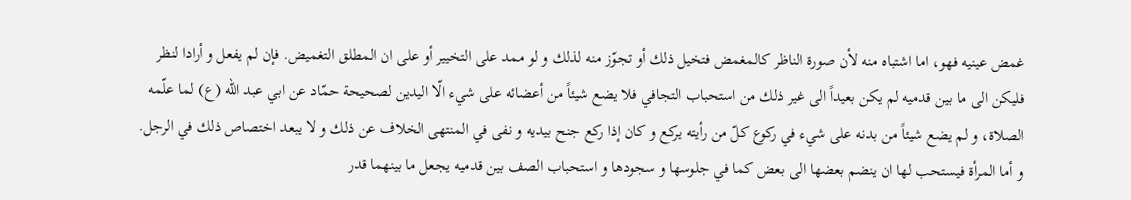غمض عينيه فهو، اما اشتباه منه لأن صورة الناظر كالمغمض فتخيل ذلك أو تجوّز منه لذلك و لو ممد على التخيير أو على ان المطلق التغميض. فإن لم يفعل و أرادا لنظر فليكن الى ما بين قدميه لم يكن بعيداً الى غير ذلك من استحباب التجافي فلا يضع شيئاً من أعضائه على شيء الّا اليدين لصحيحة حمّاد عن ابي عبد اللّه (ع) لما علّمه الصلاة، و لم يضع شيئاً من بدنه على شيء في ركوع كلّ من رأيته يركع و كان إذا ركع جنح بيديه و نفى في المنتهى الخلاف عن ذلك و لا يبعد اختصاص ذلك في الرجل.
و أما المرأة فيستحب لها ان ينضم بعضها الى بعض كما في جلوسها و سجودها و استحباب الصف بين قدميه يجعل ما بينهما قدر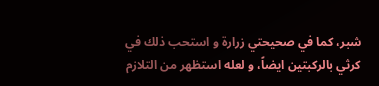شبر، كما في صحيحتي زرارة و استحب ذلك في كرثي بالركبتين ايضاً، و لعله استظهر من التلازم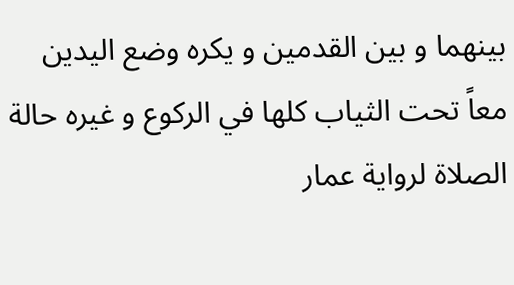بينهما و بين القدمين و يكره وضع اليدين معاً تحت الثياب كلها في الركوع و غيره حالة الصلاة لرواية عمار